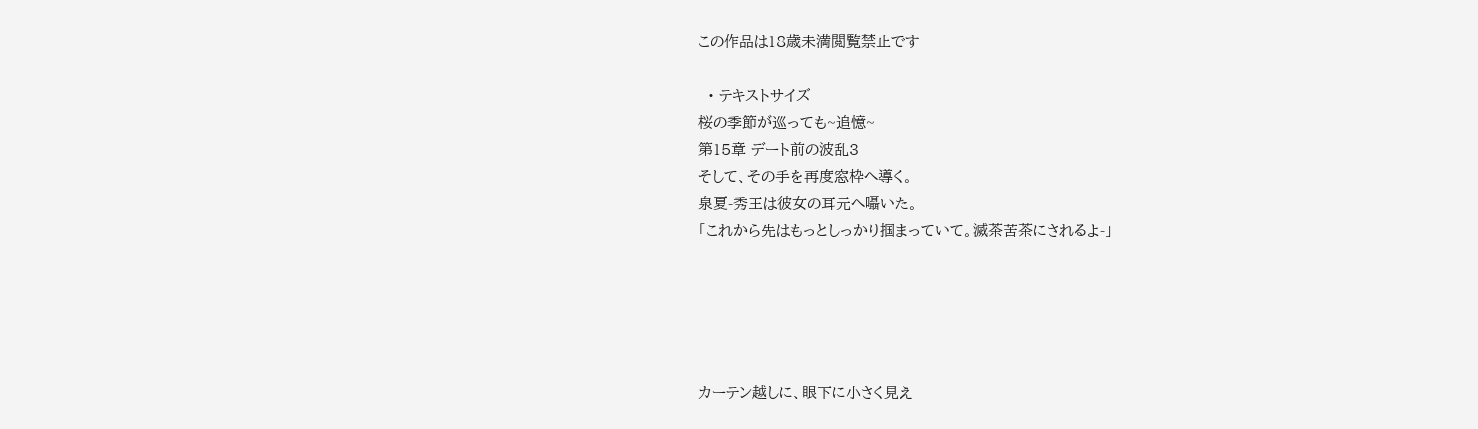この作品は18歳未満閲覧禁止です

  • テキストサイズ
桜の季節が巡っても~追憶~
第15章 デート前の波乱3
そして、その手を再度窓枠へ導く。
泉夏-秀王は彼女の耳元へ囁いた。
「これから先はもっとしっかり掴まっていて。滅茶苦茶にされるよ-」





カーテン越しに、眼下に小さく見え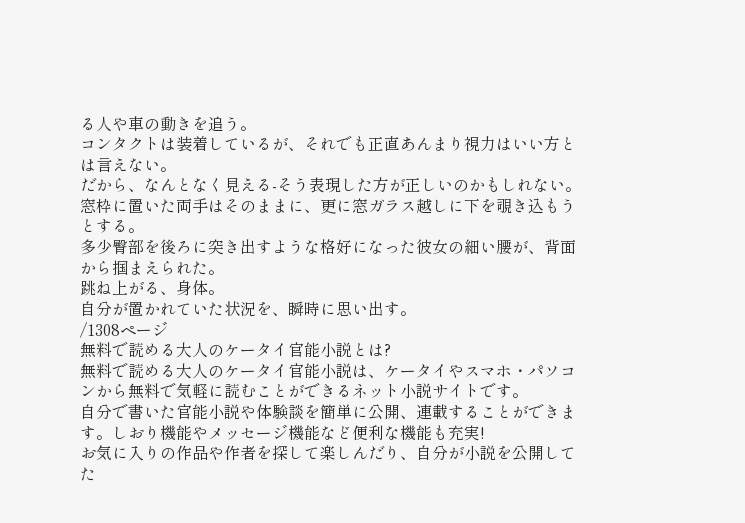る人や車の動きを追う。
コンタクトは装着しているが、それでも正直あんまり視力はいい方とは言えない。
だから、なんとなく見える-そう表現した方が正しいのかもしれない。
窓枠に置いた両手はそのままに、更に窓ガラス越しに下を覗き込もうとする。
多少臀部を後ろに突き出すような格好になった彼女の細い腰が、背面から掴まえられた。
跳ね上がる、身体。
自分が置かれていた状況を、瞬時に思い出す。
/1308ページ
無料で読める大人のケータイ官能小説とは?
無料で読める大人のケータイ官能小説は、ケータイやスマホ・パソコンから無料で気軽に読むことができるネット小説サイトです。
自分で書いた官能小説や体験談を簡単に公開、連載することができます。しおり機能やメッセージ機能など便利な機能も充実!
お気に入りの作品や作者を探して楽しんだり、自分が小説を公開してた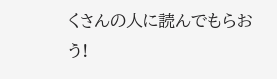くさんの人に読んでもらおう!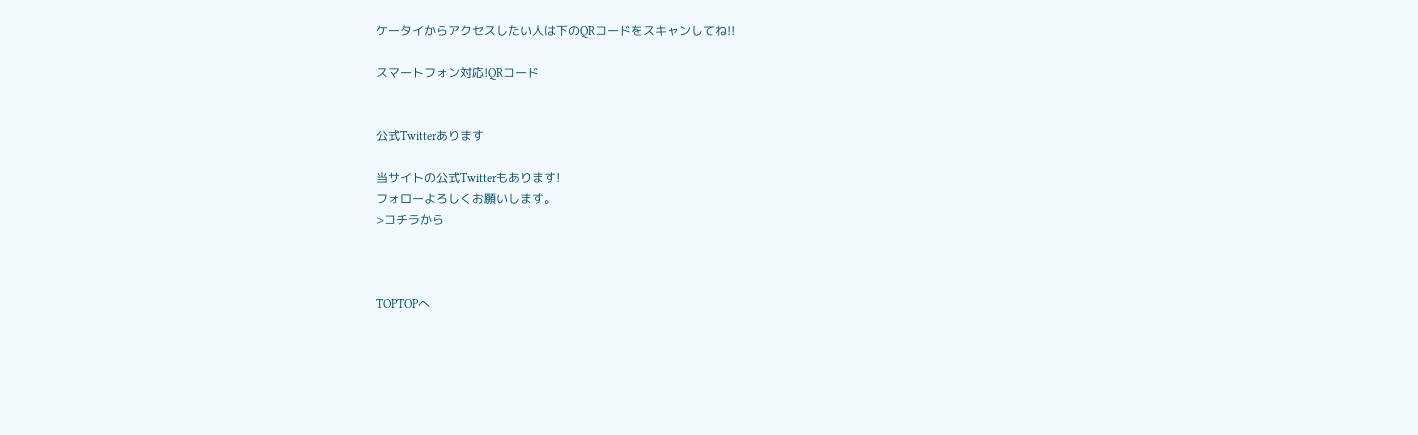ケータイからアクセスしたい人は下のQRコードをスキャンしてね!!

スマートフォン対応!QRコード


公式Twitterあります

当サイトの公式Twitterもあります!
フォローよろしくお願いします。
>コチラから



TOPTOPへ